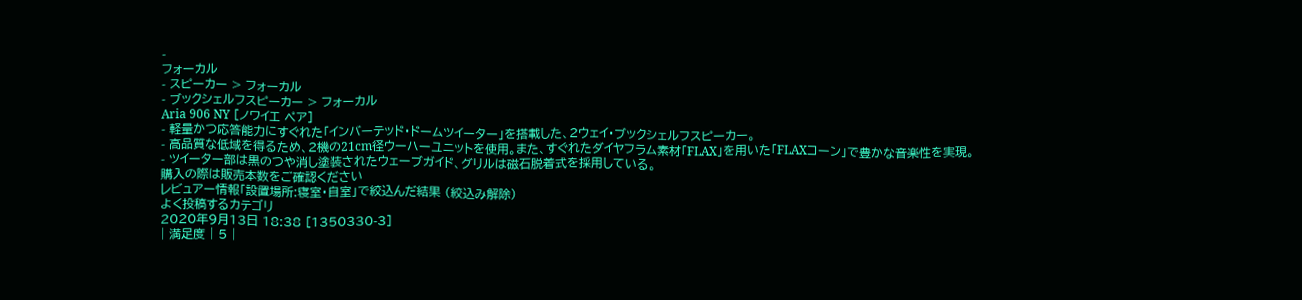-
フォーカル
- スピーカー > フォーカル
- ブックシェルフスピーカー > フォーカル
Aria 906 NY [ノワイエ ペア]
- 軽量かつ応答能力にすぐれた「インバーテッド・ドームツイーター」を搭載した、2ウェイ・ブックシェルフスピーカー。
- 高品質な低域を得るため、2機の21cm径ウーハーユニットを使用。また、すぐれたダイヤフラム素材「FLAX」を用いた「FLAXコーン」で豊かな音楽性を実現。
- ツイーター部は黒のつや消し塗装されたウェーブガイド、グリルは磁石脱着式を採用している。
購入の際は販売本数をご確認ください
レビュアー情報「設置場所:寝室・自室」で絞込んだ結果 (絞込み解除)
よく投稿するカテゴリ
2020年9月13日 18:38 [1350330-3]
| 満足度 | 5 |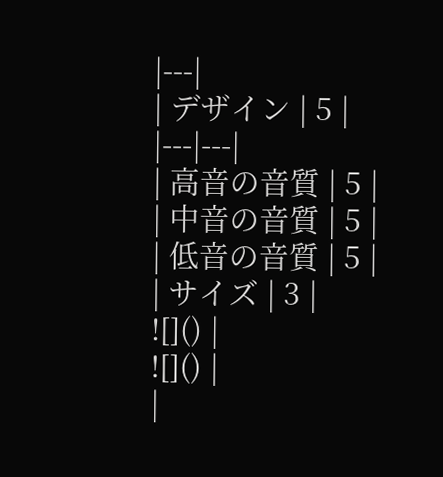|---|
| デザイン | 5 |
|---|---|
| 高音の音質 | 5 |
| 中音の音質 | 5 |
| 低音の音質 | 5 |
| サイズ | 3 |
![]() |
![]() |
|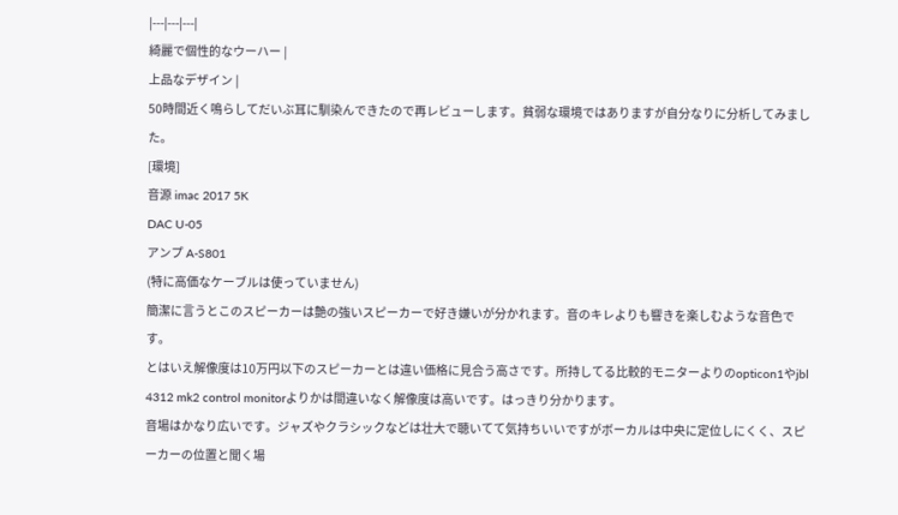|---|---|---|
綺麗で個性的なウーハー |
上品なデザイン |
50時間近く鳴らしてだいぶ耳に馴染んできたので再レビューします。貧弱な環境ではありますが自分なりに分析してみました。
[環境]
音源 imac 2017 5K
DAC U-05
アンプ A-S801
(特に高価なケーブルは使っていません)
簡潔に言うとこのスピーカーは艶の強いスピーカーで好き嫌いが分かれます。音のキレよりも響きを楽しむような音色です。
とはいえ解像度は10万円以下のスピーカーとは違い価格に見合う高さです。所持してる比較的モニターよりのopticon1やjbl 4312 mk2 control monitorよりかは間違いなく解像度は高いです。はっきり分かります。
音場はかなり広いです。ジャズやクラシックなどは壮大で聴いてて気持ちいいですがボーカルは中央に定位しにくく、スピーカーの位置と聞く場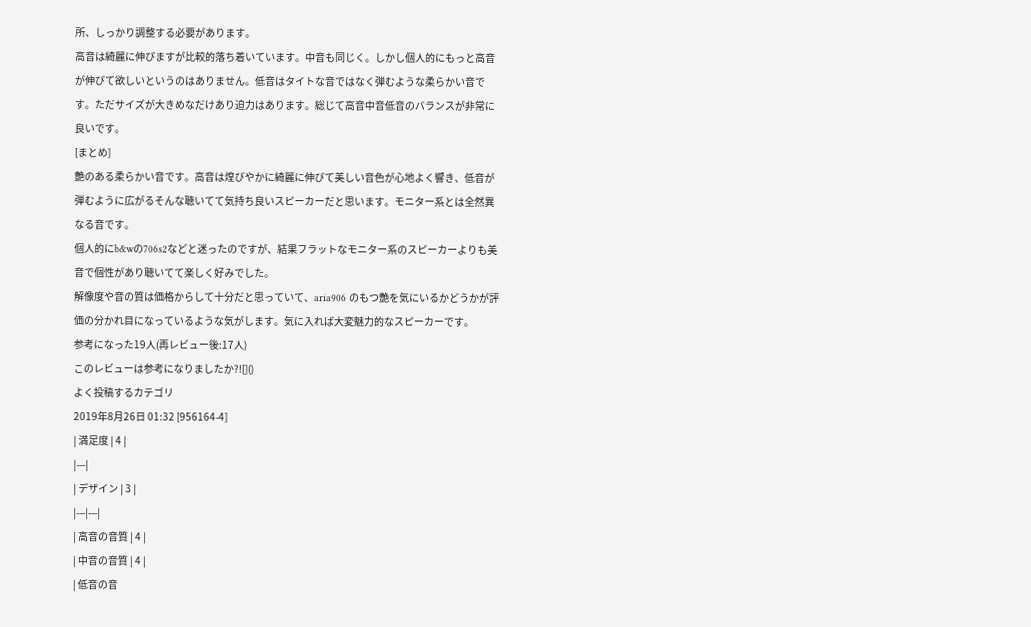所、しっかり調整する必要があります。
高音は綺麗に伸びますが比較的落ち着いています。中音も同じく。しかし個人的にもっと高音が伸びて欲しいというのはありません。低音はタイトな音ではなく弾むような柔らかい音です。ただサイズが大きめなだけあり迫力はあります。総じて高音中音低音のバランスが非常に良いです。
[まとめ]
艶のある柔らかい音です。高音は煌びやかに綺麗に伸びて美しい音色が心地よく響き、低音が弾むように広がるそんな聴いてて気持ち良いスピーカーだと思います。モニター系とは全然異なる音です。
個人的にb&wの706s2などと迷ったのですが、結果フラットなモニター系のスピーカーよりも美音で個性があり聴いてて楽しく好みでした。
解像度や音の質は価格からして十分だと思っていて、aria906 のもつ艶を気にいるかどうかが評価の分かれ目になっているような気がします。気に入れば大変魅力的なスピーカーです。
参考になった19人(再レビュー後:17人)
このレビューは参考になりましたか?![]()
よく投稿するカテゴリ
2019年8月26日 01:32 [956164-4]
| 満足度 | 4 |
|---|
| デザイン | 3 |
|---|---|
| 高音の音質 | 4 |
| 中音の音質 | 4 |
| 低音の音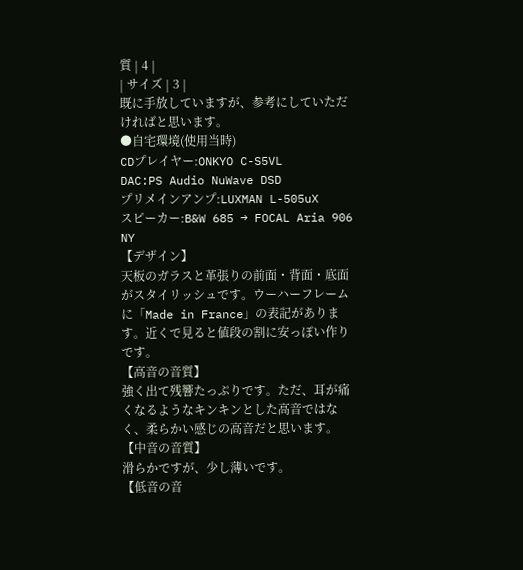質 | 4 |
| サイズ | 3 |
既に手放していますが、参考にしていただければと思います。
●自宅環境(使用当時)
CDプレイヤー:ONKYO C-S5VL
DAC:PS Audio NuWave DSD
プリメインアンプ:LUXMAN L-505uX
スピーカー:B&W 685 → FOCAL Aria 906 NY
【デザイン】
天板のガラスと革張りの前面・背面・底面がスタイリッシュです。ウーハーフレームに「Made in France」の表記があります。近くで見ると値段の割に安っぽい作りです。
【高音の音質】
強く出て残響たっぷりです。ただ、耳が痛くなるようなキンキンとした高音ではなく、柔らかい感じの高音だと思います。
【中音の音質】
滑らかですが、少し薄いです。
【低音の音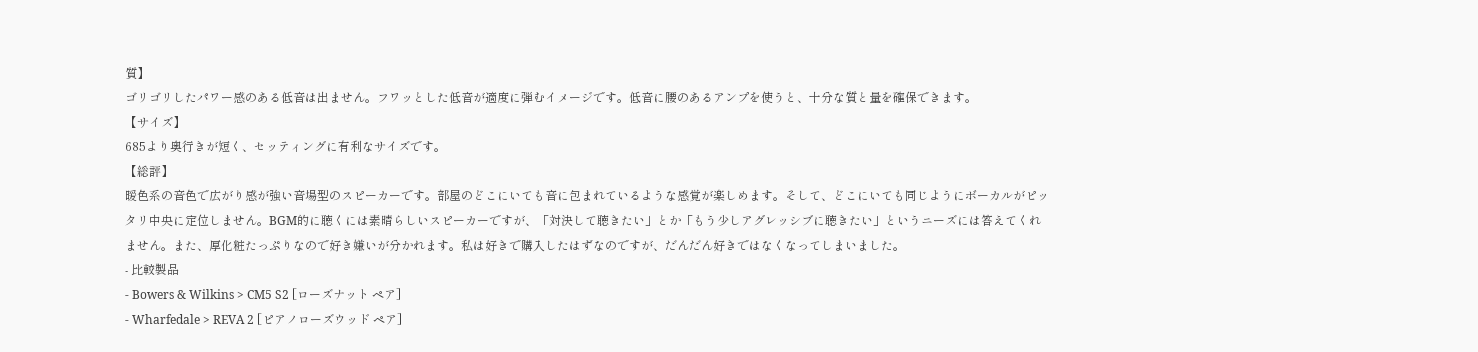質】
ゴリゴリしたパワー感のある低音は出ません。フワッとした低音が適度に弾むイメージです。低音に腰のあるアンプを使うと、十分な質と量を確保できます。
【サイズ】
685より奥行きが短く、セッティングに有利なサイズです。
【総評】
暖色系の音色で広がり感が強い音場型のスピーカーです。部屋のどこにいても音に包まれているような感覚が楽しめます。そして、どこにいても同じようにボーカルがピッタリ中央に定位しません。BGM的に聴くには素晴らしいスピーカーですが、「対決して聴きたい」とか「もう少しアグレッシブに聴きたい」というニーズには答えてくれません。また、厚化粧たっぷりなので好き嫌いが分かれます。私は好きで購入したはずなのですが、だんだん好きではなくなってしまいました。
- 比較製品
- Bowers & Wilkins > CM5 S2 [ローズナット ペア]
- Wharfedale > REVA 2 [ピアノローズウッド ペア]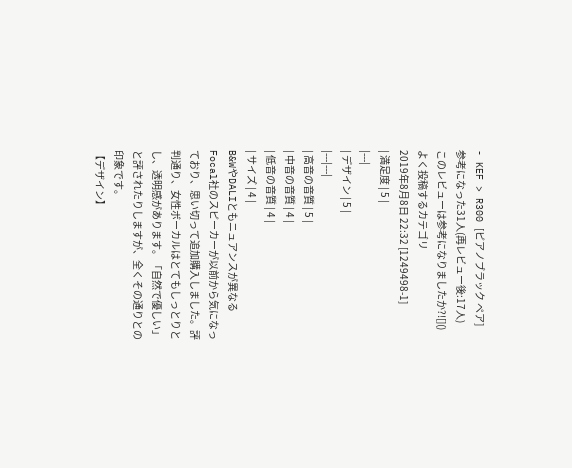- KEF > R300 [ピアノブラック ペア]
参考になった31人(再レビュー後:17人)
このレビューは参考になりましたか?![]()
よく投稿するカテゴリ
2019年8月8日 22:32 [1249498-1]
| 満足度 | 5 |
|---|
| デザイン | 5 |
|---|---|
| 高音の音質 | 5 |
| 中音の音質 | 4 |
| 低音の音質 | 4 |
| サイズ | 4 |
B&WやDALIともニュアンスが異なるFocal社のスピーカーが以前から気になっており、思い切って追加購入しました。評判通り、女性ボーカルはとてもしっとりとし、透明感があります。「自然で優しい」と評されたりしますが、全くその通りとの印象です。
【デザイン】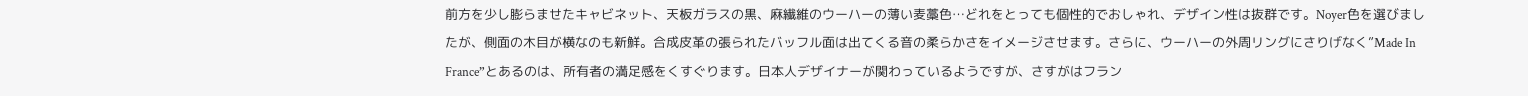前方を少し膨らませたキャビネット、天板ガラスの黒、麻繊維のウーハーの薄い麦藁色…どれをとっても個性的でおしゃれ、デザイン性は抜群です。Noyer色を選びましたが、側面の木目が横なのも新鮮。合成皮革の張られたバッフル面は出てくる音の柔らかさをイメージさせます。さらに、ウーハーの外周リングにさりげなく”Made In France”とあるのは、所有者の満足感をくすぐります。日本人デザイナーが関わっているようですが、さすがはフラン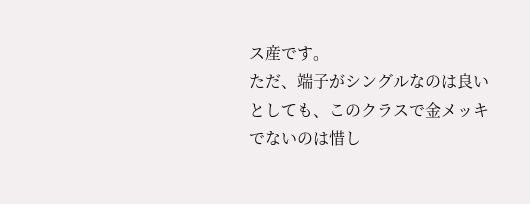ス産です。
ただ、端子がシングルなのは良いとしても、このクラスで金メッキでないのは惜し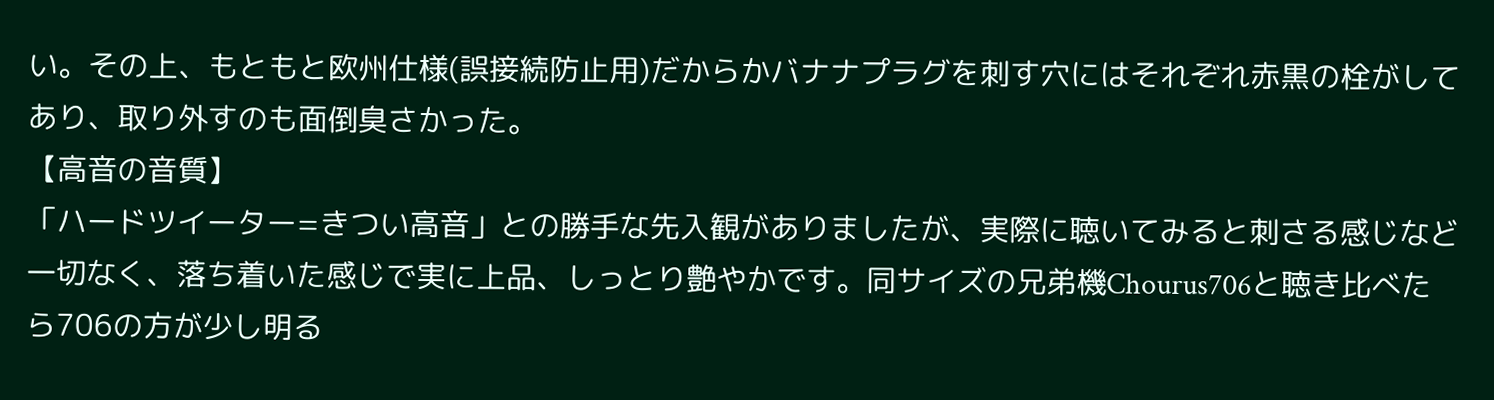い。その上、もともと欧州仕様(誤接続防止用)だからかバナナプラグを刺す穴にはそれぞれ赤黒の栓がしてあり、取り外すのも面倒臭さかった。
【高音の音質】
「ハードツイーター=きつい高音」との勝手な先入観がありましたが、実際に聴いてみると刺さる感じなど一切なく、落ち着いた感じで実に上品、しっとり艶やかです。同サイズの兄弟機Chourus706と聴き比べたら706の方が少し明る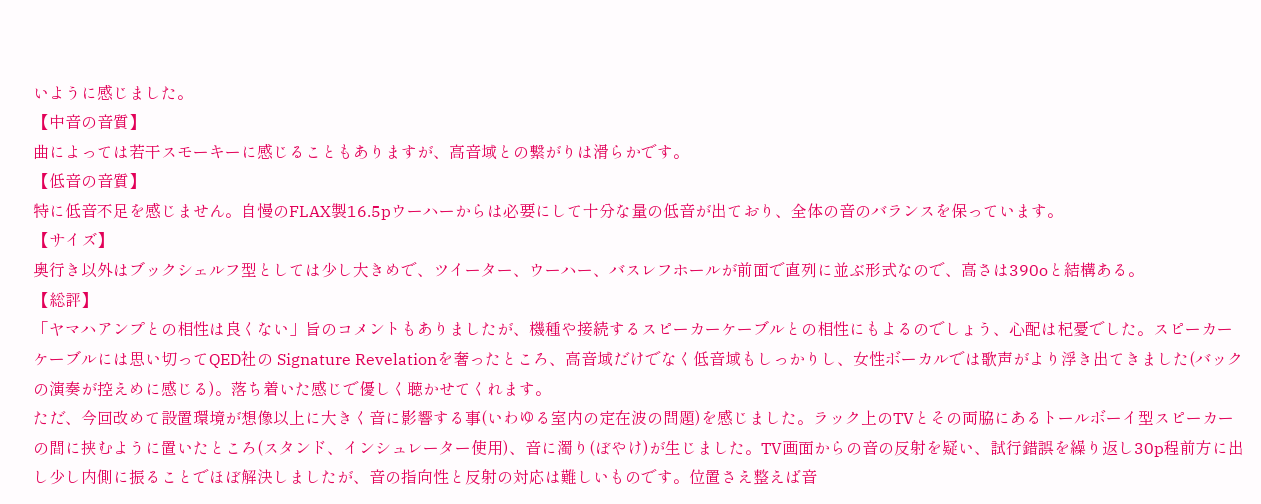いように感じました。
【中音の音質】
曲によっては若干スモーキーに感じることもありますが、高音域との繋がりは滑らかです。
【低音の音質】
特に低音不足を感じません。自慢のFLAX製16.5pウーハーからは必要にして十分な量の低音が出ており、全体の音のバランスを保っています。
【サイズ】
奥行き以外はブックシェルフ型としては少し大きめで、ツイーター、ウーハー、バスレフホールが前面で直列に並ぶ形式なので、高さは390oと結構ある。
【総評】
「ヤマハアンプとの相性は良くない」旨のコメントもありましたが、機種や接続するスピーカーケーブルとの相性にもよるのでしょう、心配は杞憂でした。スピーカーケーブルには思い切ってQED社の Signature Revelationを奢ったところ、高音域だけでなく低音域もしっかりし、女性ボーカルでは歌声がより浮き出てきました(バックの演奏が控えめに感じる)。落ち着いた感じで優しく聴かせてくれます。
ただ、今回改めて設置環境が想像以上に大きく音に影響する事(いわゆる室内の定在波の問題)を感じました。ラック上のTVとその両脇にあるトールボーイ型スピーカーの間に挟むように置いたところ(スタンド、インシュレーター使用)、音に濁り(ぼやけ)が生じました。TV画面からの音の反射を疑い、試行錯誤を繰り返し30p程前方に出し少し内側に振ることでほぼ解決しましたが、音の指向性と反射の対応は難しいものです。位置さえ整えば音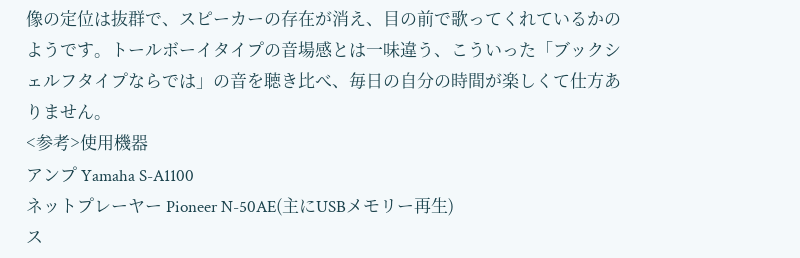像の定位は抜群で、スピーカーの存在が消え、目の前で歌ってくれているかのようです。トールボーイタイプの音場感とは一味違う、こういった「ブックシェルフタイプならでは」の音を聴き比べ、毎日の自分の時間が楽しくて仕方ありません。
<参考>使用機器
アンプ Yamaha S-A1100
ネットプレーヤー Pioneer N-50AE(主にUSBメモリー再生)
ス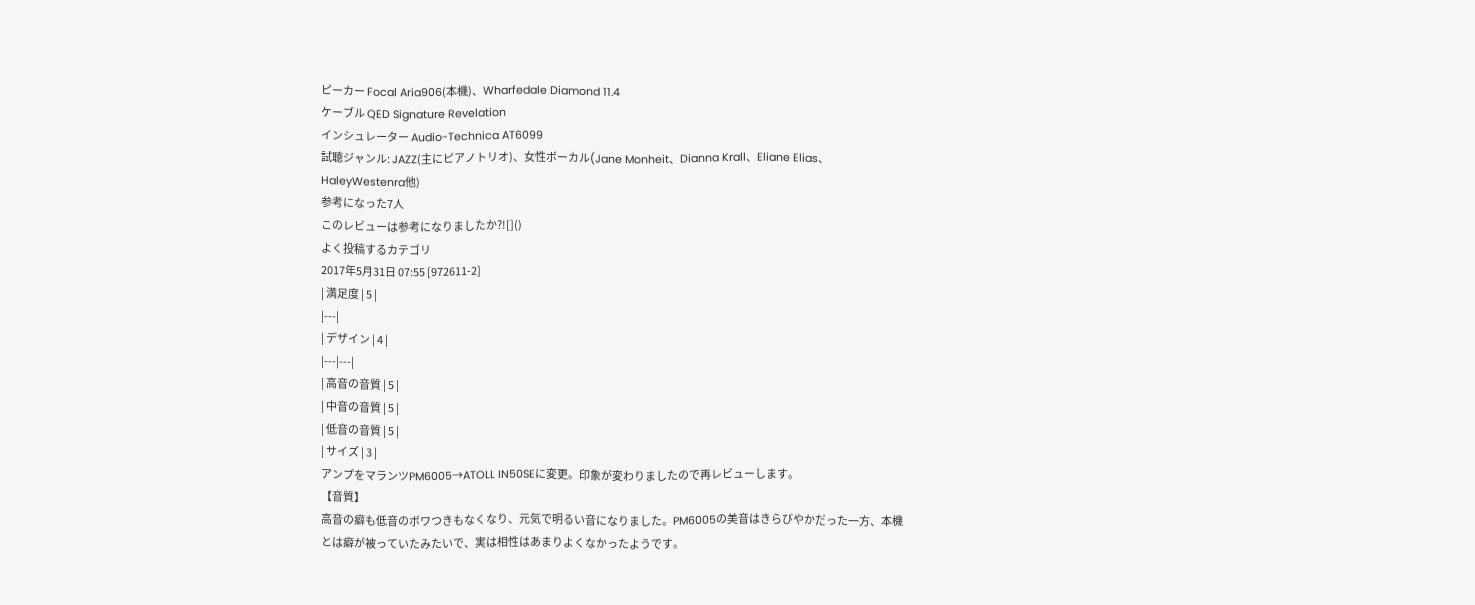ピーカー Focal Aria906(本機)、Wharfedale Diamond 11.4
ケーブル QED Signature Revelation
インシュレーター Audio-Technica AT6099
試聴ジャンル: JAZZ(主にピアノトリオ)、女性ボーカル(Jane Monheit、Dianna Krall、Eliane Elias、HaleyWestenra他)
参考になった7人
このレビューは参考になりましたか?![]()
よく投稿するカテゴリ
2017年5月31日 07:55 [972611-2]
| 満足度 | 5 |
|---|
| デザイン | 4 |
|---|---|
| 高音の音質 | 5 |
| 中音の音質 | 5 |
| 低音の音質 | 5 |
| サイズ | 3 |
アンプをマランツPM6005→ATOLL IN50SEに変更。印象が変わりましたので再レビューします。
【音質】
高音の癖も低音のボワつきもなくなり、元気で明るい音になりました。PM6005の美音はきらびやかだった一方、本機とは癖が被っていたみたいで、実は相性はあまりよくなかったようです。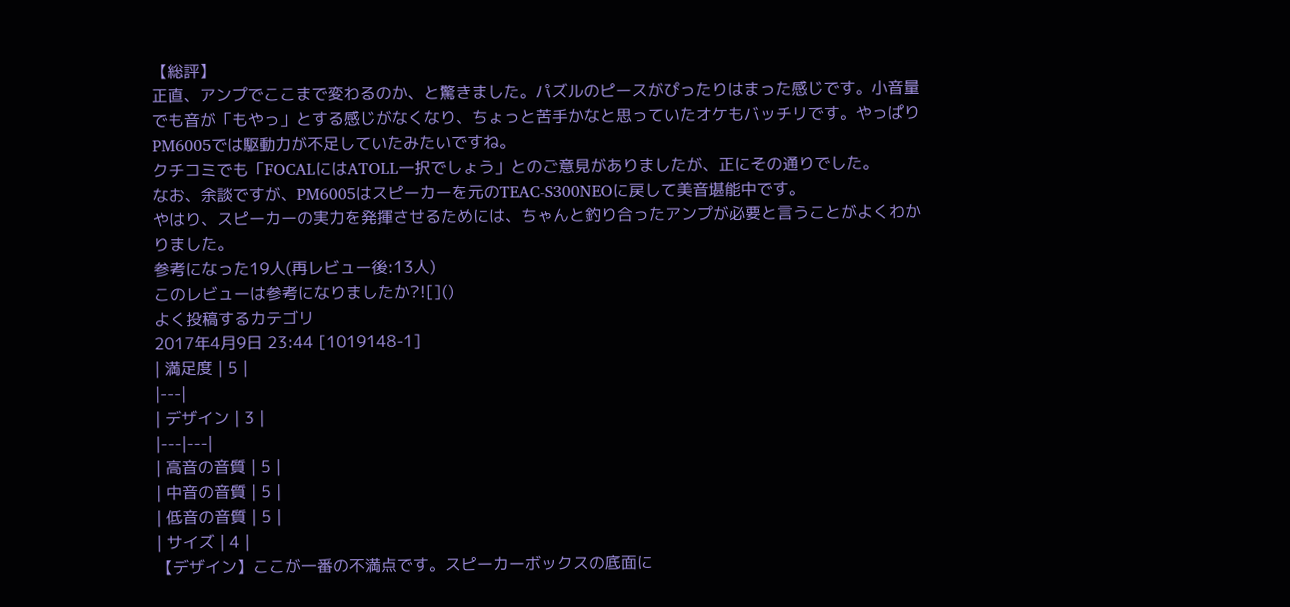【総評】
正直、アンプでここまで変わるのか、と驚きました。パズルのピースがぴったりはまった感じです。小音量でも音が「もやっ」とする感じがなくなり、ちょっと苦手かなと思っていたオケもバッチリです。やっぱりPM6005では駆動力が不足していたみたいですね。
クチコミでも「FOCALにはATOLL一択でしょう」とのご意見がありましたが、正にその通りでした。
なお、余談ですが、PM6005はスピーカーを元のTEAC-S300NEOに戻して美音堪能中です。
やはり、スピーカーの実力を発揮させるためには、ちゃんと釣り合ったアンプが必要と言うことがよくわかりました。
参考になった19人(再レビュー後:13人)
このレビューは参考になりましたか?![]()
よく投稿するカテゴリ
2017年4月9日 23:44 [1019148-1]
| 満足度 | 5 |
|---|
| デザイン | 3 |
|---|---|
| 高音の音質 | 5 |
| 中音の音質 | 5 |
| 低音の音質 | 5 |
| サイズ | 4 |
【デザイン】ここが一番の不満点です。スピーカーボックスの底面に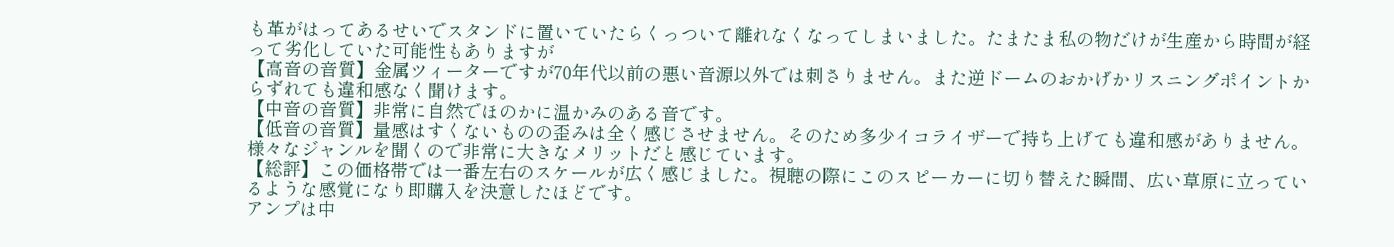も革がはってあるせいでスタンドに置いていたらくっついて離れなくなってしまいました。たまたま私の物だけが生産から時間が経って劣化していた可能性もありますが
【高音の音質】金属ツィーターですが70年代以前の悪い音源以外では刺さりません。また逆ドームのおかげかリスニングポイントからずれても違和感なく聞けます。
【中音の音質】非常に自然でほのかに温かみのある音です。
【低音の音質】量感はすくないものの歪みは全く感じさせません。そのため多少イコライザーで持ち上げても違和感がありません。様々なジャンルを聞くので非常に大きなメリットだと感じています。
【総評】この価格帯では一番左右のスケールが広く感じました。視聴の際にこのスピーカーに切り替えた瞬間、広い草原に立っているような感覚になり即購入を決意したほどです。
アンプは中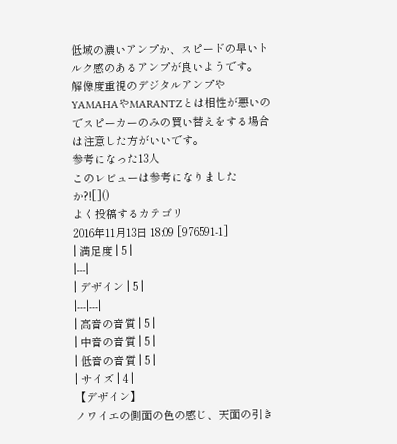低域の濃いアンプか、スピードの早いトルク感のあるアンプが良いようです。
解像度重視のデジタルアンプやYAMAHAやMARANTZとは相性が悪いのでスピーカーのみの買い替えをする場合は注意した方がいいです。
参考になった13人
このレビューは参考になりましたか?![]()
よく投稿するカテゴリ
2016年11月13日 18:09 [976591-1]
| 満足度 | 5 |
|---|
| デザイン | 5 |
|---|---|
| 高音の音質 | 5 |
| 中音の音質 | 5 |
| 低音の音質 | 5 |
| サイズ | 4 |
【デザイン】
ノワイエの側面の色の感じ、天面の引き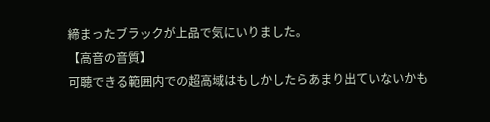締まったブラックが上品で気にいりました。
【高音の音質】
可聴できる範囲内での超高域はもしかしたらあまり出ていないかも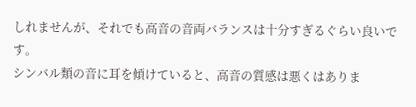しれませんが、それでも高音の音両バランスは十分すぎるぐらい良いです。
シンバル類の音に耳を傾けていると、高音の質感は悪くはありま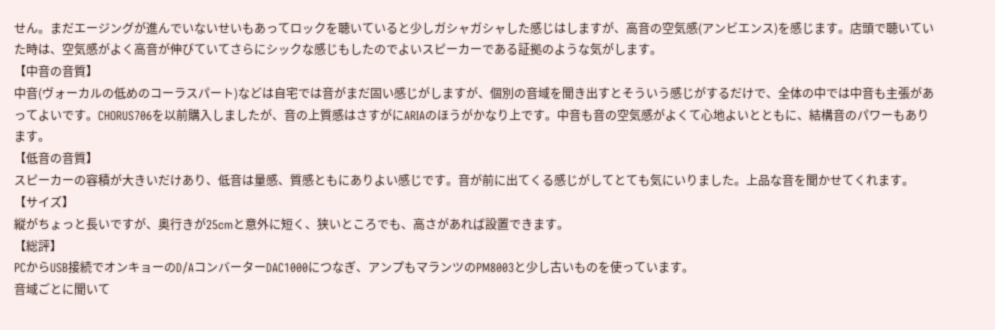せん。まだエージングが進んでいないせいもあってロックを聴いていると少しガシャガシャした感じはしますが、高音の空気感(アンビエンス)を感じます。店頭で聴いていた時は、空気感がよく高音が伸びていてさらにシックな感じもしたのでよいスピーカーである証拠のような気がします。
【中音の音質】
中音(ヴォーカルの低めのコーラスパート)などは自宅では音がまだ固い感じがしますが、個別の音域を聞き出すとそういう感じがするだけで、全体の中では中音も主張があってよいです。CHORUS706を以前購入しましたが、音の上質感はさすがにARIAのほうがかなり上です。中音も音の空気感がよくて心地よいとともに、結構音のパワーもあります。
【低音の音質】
スピーカーの容積が大きいだけあり、低音は量感、質感ともにありよい感じです。音が前に出てくる感じがしてとても気にいりました。上品な音を聞かせてくれます。
【サイズ】
縦がちょっと長いですが、奥行きが25cmと意外に短く、狭いところでも、高さがあれば設置できます。
【総評】
PCからUSB接続でオンキョーのD/AコンバーターDAC1000につなぎ、アンプもマランツのPM8003と少し古いものを使っています。
音域ごとに聞いて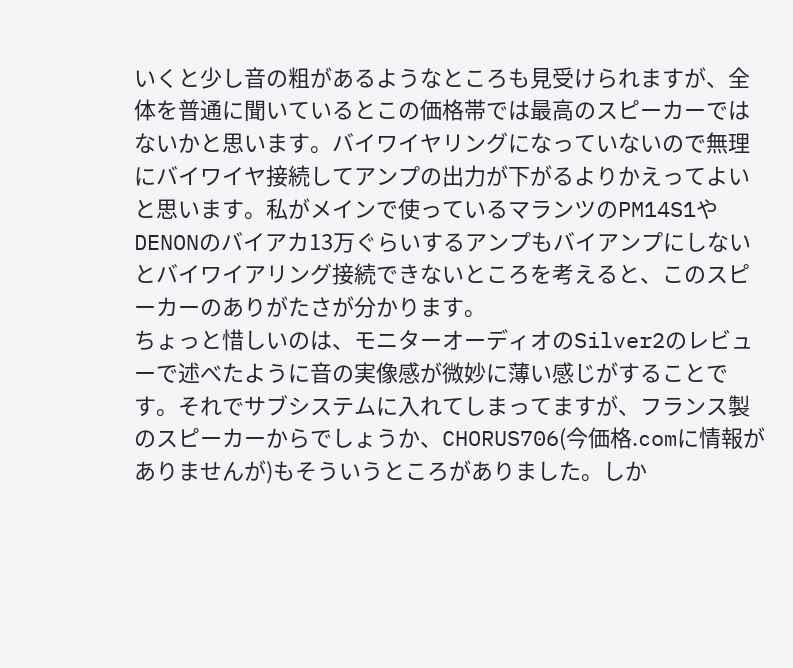いくと少し音の粗があるようなところも見受けられますが、全体を普通に聞いているとこの価格帯では最高のスピーカーではないかと思います。バイワイヤリングになっていないので無理にバイワイヤ接続してアンプの出力が下がるよりかえってよいと思います。私がメインで使っているマランツのPM14S1やDENONのバイアカ13万ぐらいするアンプもバイアンプにしないとバイワイアリング接続できないところを考えると、このスピーカーのありがたさが分かります。
ちょっと惜しいのは、モニターオーディオのSilver2のレビューで述べたように音の実像感が微妙に薄い感じがすることです。それでサブシステムに入れてしまってますが、フランス製のスピーカーからでしょうか、CHORUS706(今価格.comに情報がありませんが)もそういうところがありました。しか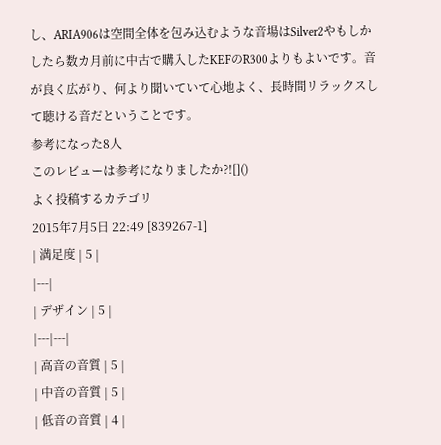し、ARIA906は空間全体を包み込むような音場はSilver2やもしかしたら数カ月前に中古で購入したKEFのR300よりもよいです。音が良く広がり、何より聞いていて心地よく、長時間リラックスして聴ける音だということです。
参考になった8人
このレビューは参考になりましたか?![]()
よく投稿するカテゴリ
2015年7月5日 22:49 [839267-1]
| 満足度 | 5 |
|---|
| デザイン | 5 |
|---|---|
| 高音の音質 | 5 |
| 中音の音質 | 5 |
| 低音の音質 | 4 |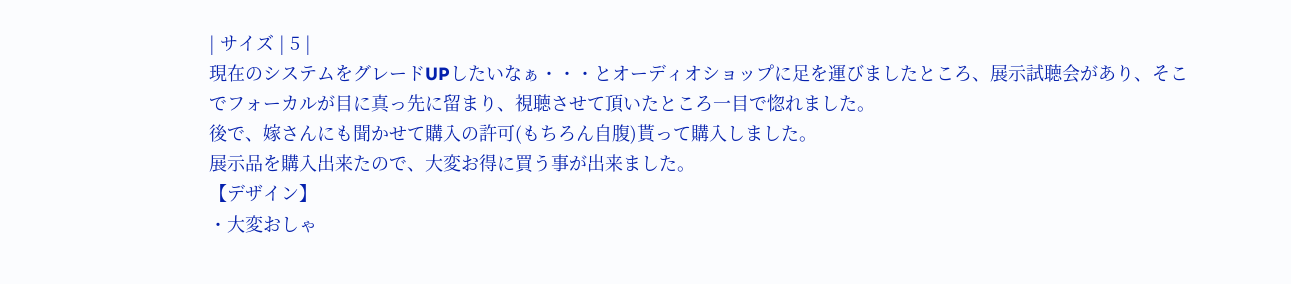| サイズ | 5 |
現在のシステムをグレードUPしたいなぁ・・・とオーディオショップに足を運びましたところ、展示試聴会があり、そこでフォーカルが目に真っ先に留まり、視聴させて頂いたところ一目で惚れました。
後で、嫁さんにも聞かせて購入の許可(もちろん自腹)貰って購入しました。
展示品を購入出来たので、大変お得に買う事が出来ました。
【デザイン】
・大変おしゃ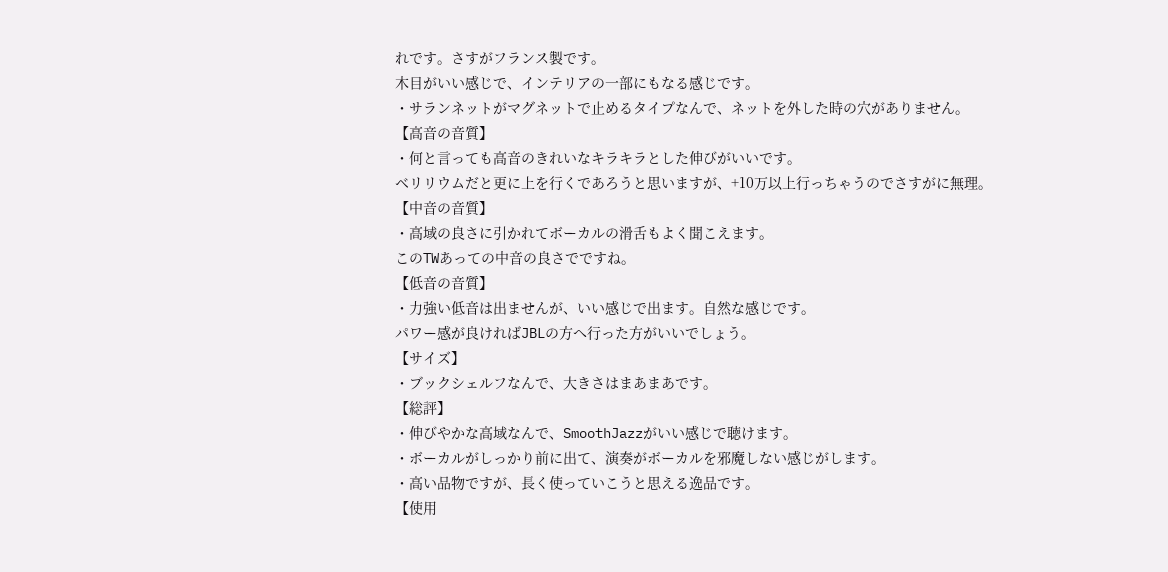れです。さすがフランス製です。
木目がいい感じで、インテリアの一部にもなる感じです。
・サランネットがマグネットで止めるタイプなんで、ネットを外した時の穴がありません。
【高音の音質】
・何と言っても高音のきれいなキラキラとした伸びがいいです。
ベリリウムだと更に上を行くであろうと思いますが、+10万以上行っちゃうのでさすがに無理。
【中音の音質】
・高域の良さに引かれてボーカルの滑舌もよく聞こえます。
このTWあっての中音の良さでですね。
【低音の音質】
・力強い低音は出ませんが、いい感じで出ます。自然な感じです。
パワー感が良ければJBLの方へ行った方がいいでしょう。
【サイズ】
・ブックシェルフなんで、大きさはまあまあです。
【総評】
・伸びやかな高域なんで、SmoothJazzがいい感じで聴けます。
・ボーカルがしっかり前に出て、演奏がボーカルを邪魔しない感じがします。
・高い品物ですが、長く使っていこうと思える逸品です。
【使用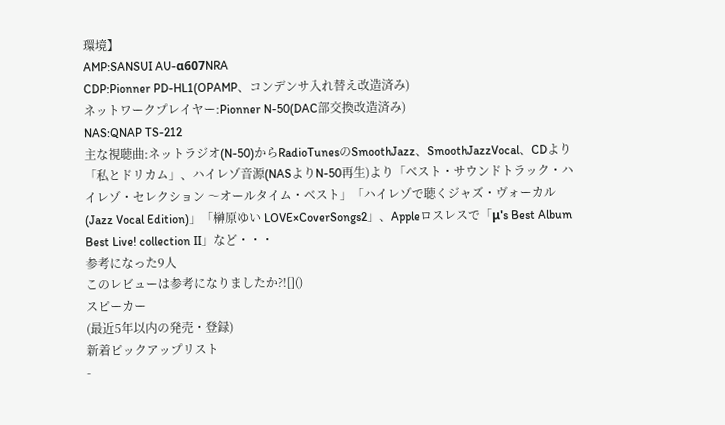環境】
AMP:SANSUI AU-α607NRA
CDP:Pionner PD-HL1(OPAMP、コンデンサ入れ替え改造済み)
ネットワークプレイヤー:Pionner N-50(DAC部交換改造済み)
NAS:QNAP TS-212
主な視聴曲:ネットラジオ(N-50)からRadioTunesのSmoothJazz、SmoothJazzVocal、CDより「私とドリカム」、ハイレゾ音源(NASよりN-50再生)より「ベスト・サウンドトラック・ハイレゾ・セレクション 〜オールタイム・ベスト」「ハイレゾで聴くジャズ・ヴォーカル(Jazz Vocal Edition)」「榊原ゆい LOVE×CoverSongs2」、Appleロスレスで「μ's Best Album Best Live! collection II」など・・・
参考になった9人
このレビューは参考になりましたか?![]()
スピーカー
(最近5年以内の発売・登録)
新着ピックアップリスト
-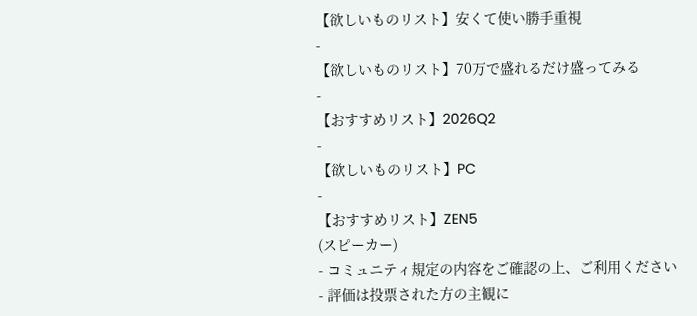【欲しいものリスト】安くて使い勝手重視
-
【欲しいものリスト】70万で盛れるだけ盛ってみる
-
【おすすめリスト】2026Q2
-
【欲しいものリスト】PC
-
【おすすめリスト】ZEN5
(スピーカー)
- コミュニティ規定の内容をご確認の上、ご利用ください
- 評価は投票された方の主観に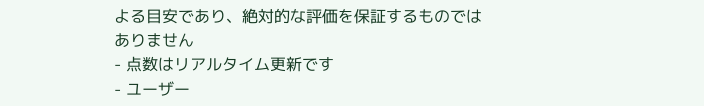よる目安であり、絶対的な評価を保証するものではありません
- 点数はリアルタイム更新です
- ユーザー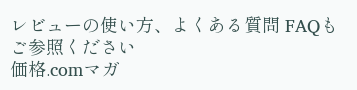レビューの使い方、よくある質問 FAQもご参照ください
価格.comマガ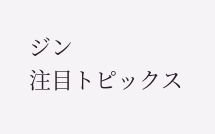ジン
注目トピックス